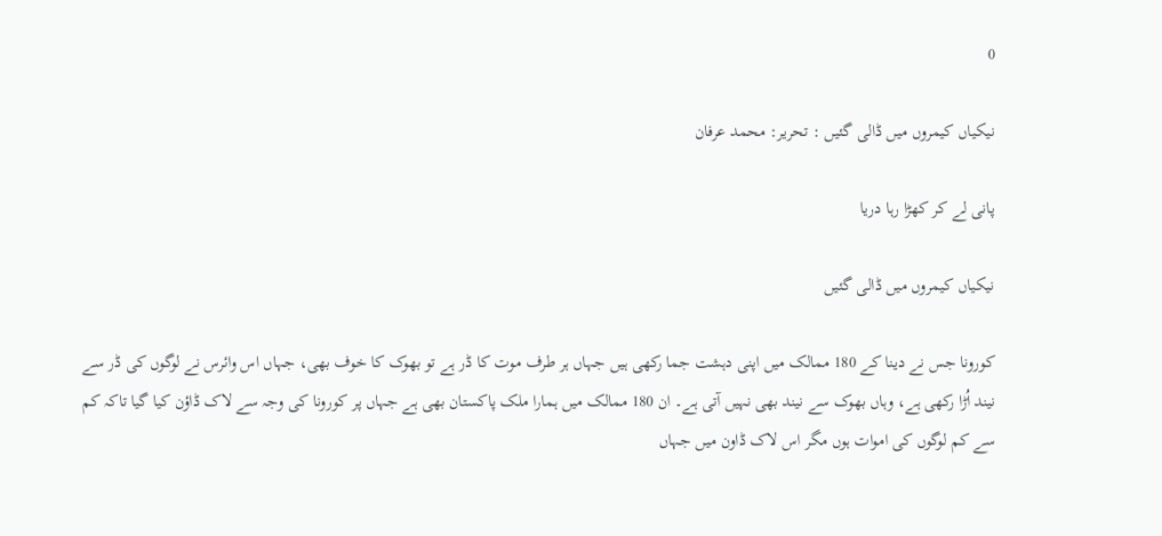0

نیکیاں کیمروں میں ڈالی گئیں : تحریر: محمد عرفان

پانی لے کر کھڑا رہا دریا

نیکیاں کیمروں میں ڈالی گئیں

کورونا جس نے دینا کے 180 ممالک میں اپنی دہشت جما رکھی ہیں جہاں ہر طرف موت کا ڈر ہے تو بھوک کا خوف بھی، جہاں اس وائرس نے لوگوں کی ڈر سے نیند اُڑا رکھی ہے، وہاں بھوک سے نیند بھی نہیں آتی ہے۔ ان 180 ممالک میں ہمارا ملک پاکستان بھی ہے جہاں پر کورونا کی وجہ سے لاک ڈاؤن کیا گیا تاکہ کم سے کم لوگوں کی اموات ہوں مگر اس لاک ڈاون میں جہاں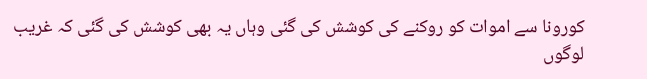کورونا سے اموات کو روکنے کی کوشش کی گئی وہاں یہ بھی کوشش کی گئی کہ غریب لوگوں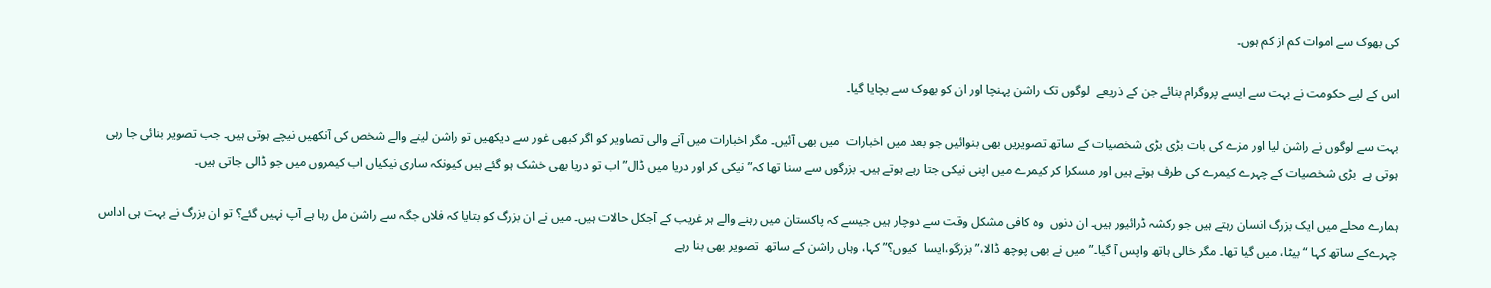کی بھوک سے اموات کم از کم ہوں۔

اس کے لیے حکومت نے بہت سے ایسے پروگرام بنائے جن کے ذریعے  لوگوں تک راشن پہنچا اور ان کو بھوک سے بچایا گیا۔

بہت سے لوگوں نے راشن لیا اور مزے کی بات بڑی بڑی شخصیات کے ساتھ تصویریں بھی بنوائیں جو بعد میں اخبارات  میں بھی آئیں۔ مگر اخبارات میں آنے والی تصاویر کو اگر کبھی غور سے دیکھیں تو راشن لینے والے شخص کی آنکھیں نیچے ہوتی ہیں۔ جب تصویر بنائی جا رہی ہوتی ہے  بڑی شخصیات کے چہرے کیمرے کی طرف ہوتے ہیں اور مسکرا کر کیمرے میں اپنی نیکی جتا رہے ہوتے ہیں۔ بزرگوں سے سنا تھا کہ” نیکی کر اور دریا میں ڈال” اب تو دریا بھی خشک ہو گئے ہیں کیونکہ ساری نیکیاں اب کیمروں میں جو ڈالی جاتی ہیں۔

ہمارے محلے میں ایک بزرگ انسان رہتے ہیں جو رکشہ ڈرائیور ہیں۔ ان دنوں  وہ کافی مشکل وقت سے دوچار ہیں جیسے کہ پاکستان میں رہنے والے ہر غریب کے آجکل حالات ہیں۔ میں نے ان بزرگ کو بتایا کہ فلاں جگہ سے راشن مل رہا ہے آپ نہیں گئے؟ تو ان بزرگ نے بہت ہی اداس چہرےکے ساتھ کہا “بیٹا، میں گیا تھا۔ مگر خالی ہاتھ واپس آ گیا۔” میں نے بھی پوچھ ڈالا،” بزرگو،ایسا  کیوں؟” کہا، وہاں راشن کے ساتھ  تصویر بھی بنا رہے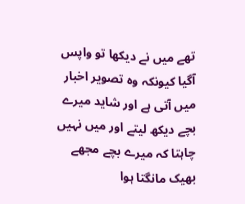تھے میں نے دیکھا تو واپس آگیا کیونکہ وہ تصویر اخبار میں آتی ہے اور شاید میرے بچے دیکھ لیتے اور میں نہیں چاہتا کہ میرے بچے مجھے بھیک مانگتا ہوا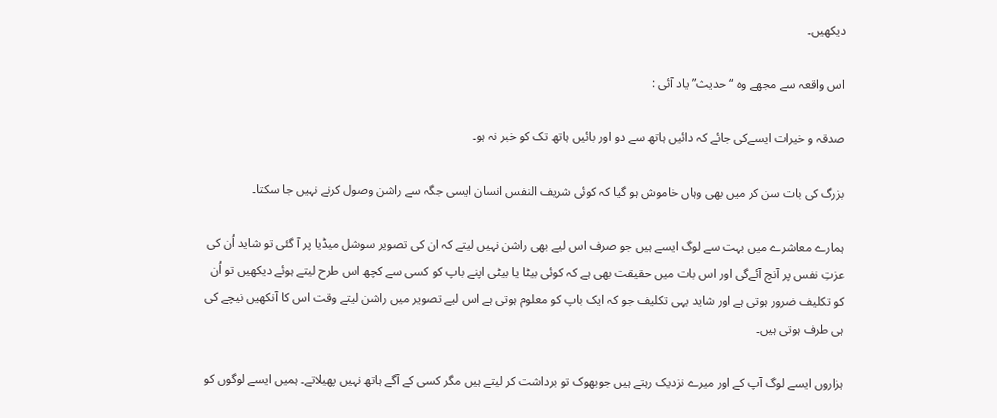دیکھیں۔

اس واقعہ سے مجھے وہ “حدیث” یاد آئی :

صدقہ و خیرات ایسےکی جائے کہ دائیں ہاتھ سے دو اور بائیں ہاتھ تک کو خبر نہ ہو۔

بزرگ کی بات سن کر میں بھی وہاں خاموش ہو گیا کہ کوئی شریف النفس انسان ایسی جگہ سے راشن وصول کرنے نہیں جا سکتا۔

ہمارے معاشرے میں بہت سے لوگ ایسے ہیں جو صرف اس لیے بھی راشن نہیں لیتے کہ ان کی تصویر سوشل میڈیا پر آ گئی تو شاید اُن کی عزتِ نفس پر آنچ آئےگی اور اس بات میں حقیقت بھی ہے کہ کوئی بیٹا یا بیٹی اپنے باپ کو کسی سے کچھ اس طرح لیتے ہوئے دیکھیں تو اُن کو تکلیف ضرور ہوتی ہے اور شاید یہی تکلیف جو کہ ایک باپ کو معلوم ہوتی ہے اس لیے تصویر میں راشن لیتے وقت اس کا آنکھیں نیچے کی ہی طرف ہوتی ہیں۔

ہزاروں ایسے لوگ آپ کے اور میرے نزدیک رہتے ہیں جوبھوک تو برداشت کر لیتے ہیں مگر کسی کے آگے ہاتھ نہیں پھیلاتے۔ ہمیں ایسے لوگوں کو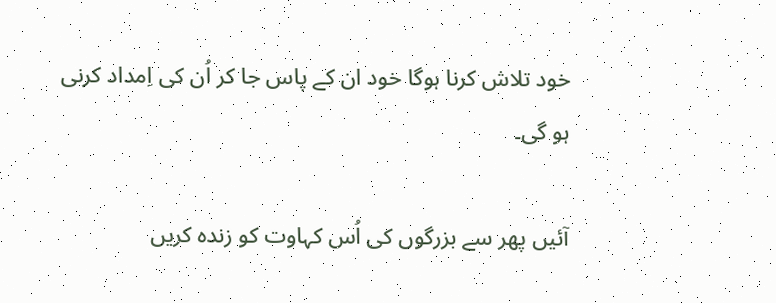خود تلاش کرنا ہوگا خود ان کے پاس جا کر اُن کی اِمداد کرنی ہو گی۔

آئیں پھر سے بزرگوں کی اُس کہاوت کو زندہ کریں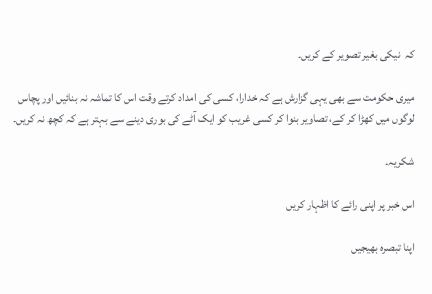کہ  نیکی بغیر تصویر کے کریں۔

میری حکومت سے بھی یہی گزارش ہے کہ خدارا، کسی کی امداد کرتے وقت اس کا تماشہ نہ بنائیں اور پچاس لوگوں میں کھڑا کر کے، تصاویر بنوا کر کسی غریب کو ایک آٹے کی بوری دینے سے بہتر ہے کہ کچھ نہ کریں۔

شکریہ۔

اس خبر پر اپنی رائے کا اظہار کریں

اپنا تبصرہ بھیجیں